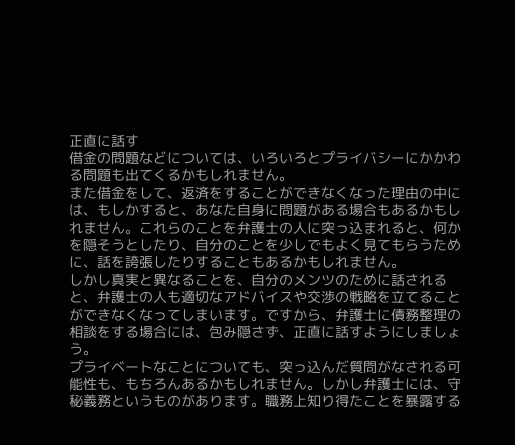正直に話す
借金の問題などについては、いろいろとプライバシーにかかわる問題も出てくるかもしれません。
また借金をして、返済をすることができなくなった理由の中には、もしかすると、あなた自身に問題がある場合もあるかもしれません。これらのことを弁護士の人に突っ込まれると、何かを隠そうとしたり、自分のことを少しでもよく見てもらうために、話を誇張したりすることもあるかもしれません。
しかし真実と異なることを、自分のメンツのために話されると、弁護士の人も適切なアドバイスや交渉の戦略を立てることができなくなってしまいます。ですから、弁護士に債務整理の相談をする場合には、包み隠さず、正直に話すようにしましょう。
プライベートなことについても、突っ込んだ質問がなされる可能性も、もちろんあるかもしれません。しかし弁護士には、守秘義務というものがあります。職務上知り得たことを暴露する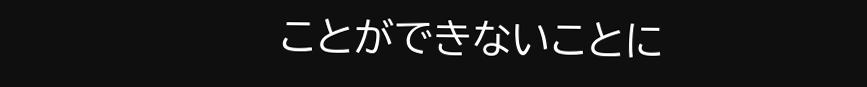ことができないことに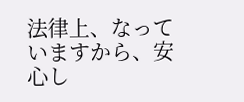法律上、なっていますから、安心し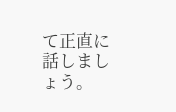て正直に話しましょう。